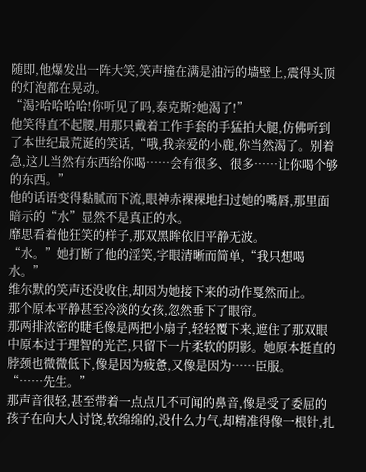随即,他爆发出一阵大笑,笑声撞在满是油污的墙壁上,震得头顶的灯泡都在晃动。
“渴?哈哈哈哈!你听见了吗,泰克斯?她渴了!”
他笑得直不起腰,用那只戴着工作手套的手猛拍大腿,仿佛听到了本世纪最荒诞的笑话,“哦,我亲爱的小鹿,你当然渴了。别着急,这儿当然有东西给你喝……会有很多、很多……让你喝个够的东西。”
他的话语变得黏腻而下流,眼神赤裸裸地扫过她的嘴唇,那里面暗示的“水”显然不是真正的水。
靡思看着他狂笑的样子,那双黑眸依旧平静无波。
“水。”她打断了他的淫笑,字眼清晰而简单,“我只想喝水。”
维尔默的笑声还没收住,却因为她接下来的动作戛然而止。
那个原本平静甚至冷淡的女孩,忽然垂下了眼帘。
那两排浓密的睫毛像是两把小扇子,轻轻覆下来,遮住了那双眼中原本过于理智的光芒,只留下一片柔软的阴影。她原本挺直的脖颈也微微低下,像是因为疲惫,又像是因为……臣服。
“……先生。”
那声音很轻,甚至带着一点点几不可闻的鼻音,像是受了委屈的孩子在向大人讨饶,软绵绵的,没什么力气,却精准得像一根针,扎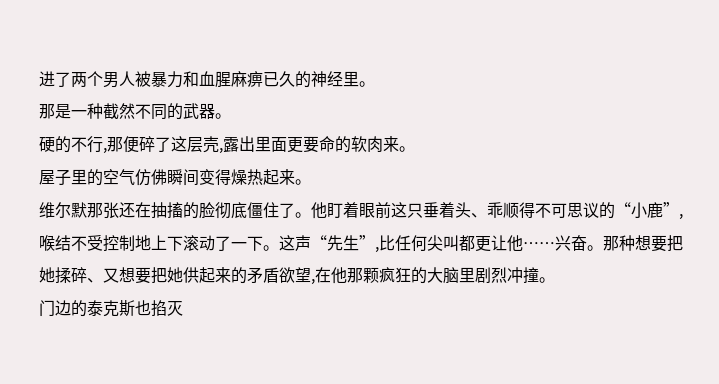进了两个男人被暴力和血腥麻痹已久的神经里。
那是一种截然不同的武器。
硬的不行,那便碎了这层壳,露出里面更要命的软肉来。
屋子里的空气仿佛瞬间变得燥热起来。
维尔默那张还在抽搐的脸彻底僵住了。他盯着眼前这只垂着头、乖顺得不可思议的“小鹿”,喉结不受控制地上下滚动了一下。这声“先生”,比任何尖叫都更让他……兴奋。那种想要把她揉碎、又想要把她供起来的矛盾欲望,在他那颗疯狂的大脑里剧烈冲撞。
门边的泰克斯也掐灭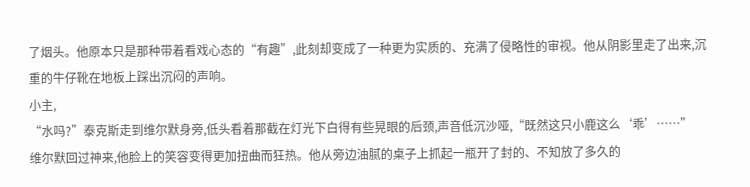了烟头。他原本只是那种带着看戏心态的“有趣”,此刻却变成了一种更为实质的、充满了侵略性的审视。他从阴影里走了出来,沉重的牛仔靴在地板上踩出沉闷的声响。
小主,
“水吗?”泰克斯走到维尔默身旁,低头看着那截在灯光下白得有些晃眼的后颈,声音低沉沙哑,“既然这只小鹿这么‘乖’……”
维尔默回过神来,他脸上的笑容变得更加扭曲而狂热。他从旁边油腻的桌子上抓起一瓶开了封的、不知放了多久的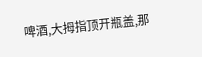啤酒,大拇指顶开瓶盖,那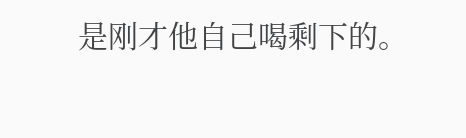是刚才他自己喝剩下的。